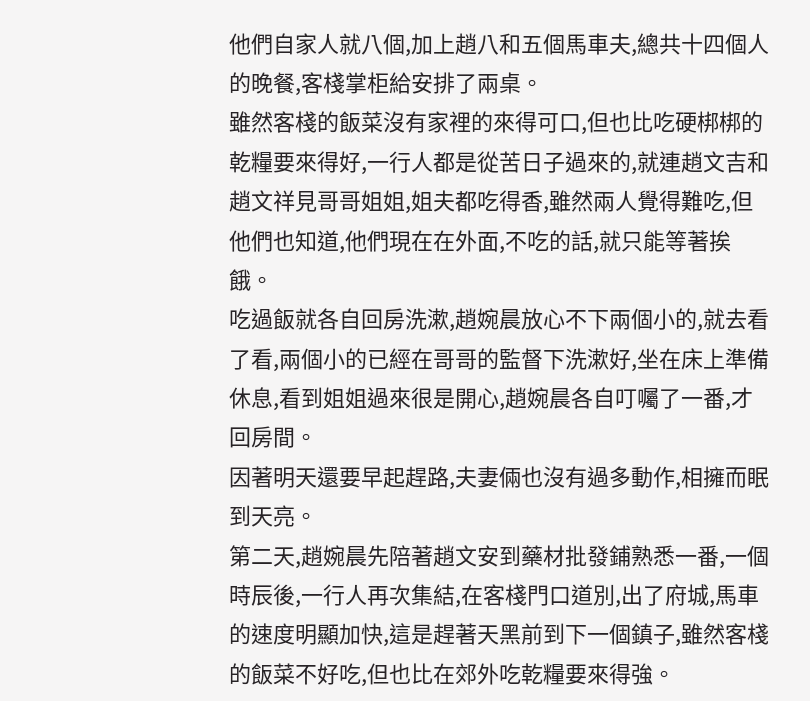他們自家人就八個,加上趙八和五個馬車夫,總共十四個人的晚餐,客棧掌柜給安排了兩桌。
雖然客棧的飯菜沒有家裡的來得可口,但也比吃硬梆梆的乾糧要來得好,一行人都是從苦日子過來的,就連趙文吉和趙文祥見哥哥姐姐,姐夫都吃得香,雖然兩人覺得難吃,但他們也知道,他們現在在外面,不吃的話,就只能等著挨餓。
吃過飯就各自回房洗漱,趙婉晨放心不下兩個小的,就去看了看,兩個小的已經在哥哥的監督下洗漱好,坐在床上準備休息,看到姐姐過來很是開心,趙婉晨各自叮囑了一番,才回房間。
因著明天還要早起趕路,夫妻倆也沒有過多動作,相擁而眠到天亮。
第二天,趙婉晨先陪著趙文安到藥材批發鋪熟悉一番,一個時辰後,一行人再次集結,在客棧門口道別,出了府城,馬車的速度明顯加快,這是趕著天黑前到下一個鎮子,雖然客棧的飯菜不好吃,但也比在郊外吃乾糧要來得強。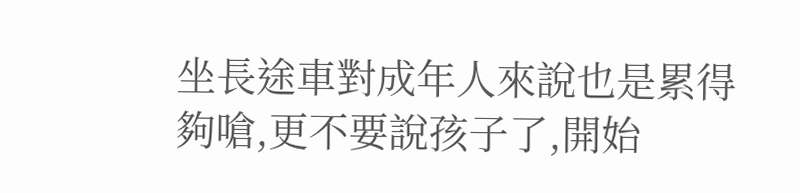坐長途車對成年人來說也是累得夠嗆,更不要說孩子了,開始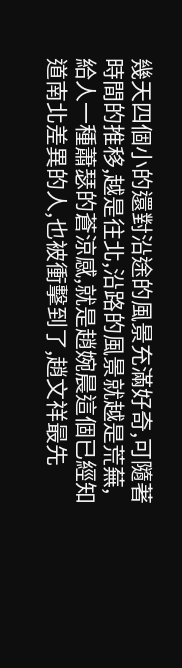幾天四個小的還對沿途的風景充滿好奇,可隨著時間的推移,越是往北,沿路的風景就越是荒蕪,給人一種蕭瑟的蒼涼感,就是趙婉晨這個已經知道南北差異的人,也被衝擊到了,趙文祥最先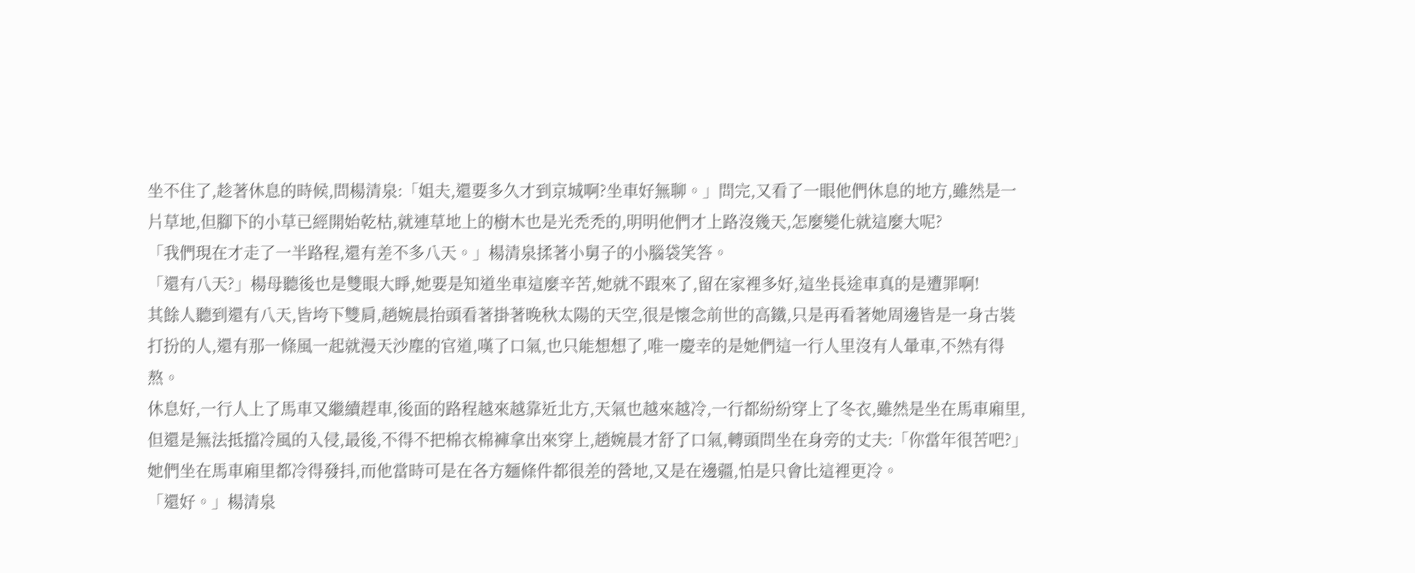坐不住了,趁著休息的時候,問楊清泉:「姐夫,還要多久才到京城啊?坐車好無聊。」問完,又看了一眼他們休息的地方,雖然是一片草地,但腳下的小草已經開始乾枯,就連草地上的樹木也是光禿禿的,明明他們才上路沒幾天,怎麼變化就這麼大呢?
「我們現在才走了一半路程,還有差不多八天。」楊清泉揉著小舅子的小腦袋笑答。
「還有八天?」楊母聽後也是雙眼大睜,她要是知道坐車這麼辛苦,她就不跟來了,留在家裡多好,這坐長途車真的是遭罪啊!
其餘人聽到還有八天,皆垮下雙肩,趙婉晨抬頭看著掛著晚秋太陽的天空,很是懷念前世的高鐵,只是再看著她周邊皆是一身古裝打扮的人,還有那一條風一起就漫天沙塵的官道,嘆了口氣,也只能想想了,唯一慶幸的是她們這一行人里沒有人暈車,不然有得熬。
休息好,一行人上了馬車又繼續趕車,後面的路程越來越靠近北方,天氣也越來越冷,一行都紛紛穿上了冬衣,雖然是坐在馬車廂里,但還是無法抵擋冷風的入侵,最後,不得不把棉衣棉褲拿出來穿上,趙婉晨才舒了口氣,轉頭問坐在身旁的丈夫:「你當年很苦吧?」她們坐在馬車廂里都冷得發抖,而他當時可是在各方麵條件都很差的營地,又是在邊疆,怕是只會比這裡更冷。
「還好。」楊清泉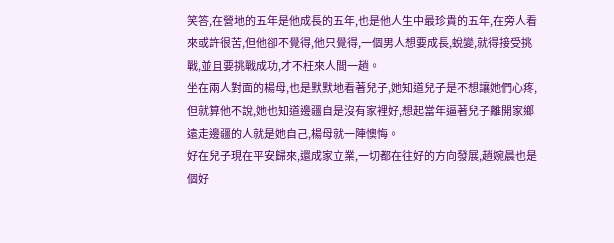笑答,在營地的五年是他成長的五年,也是他人生中最珍貴的五年,在旁人看來或許很苦,但他卻不覺得,他只覺得,一個男人想要成長,蛻變,就得接受挑戰,並且要挑戰成功,才不枉來人間一趟。
坐在兩人對面的楊母,也是默默地看著兒子,她知道兒子是不想讓她們心疼,但就算他不說,她也知道邊疆自是沒有家裡好,想起當年逼著兒子離開家鄉遠走邊疆的人就是她自己,楊母就一陣懊悔。
好在兒子現在平安歸來,還成家立業,一切都在往好的方向發展,趙婉晨也是個好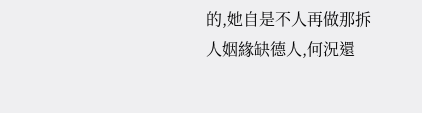的,她自是不人再做那拆人姻緣缺德人,何況還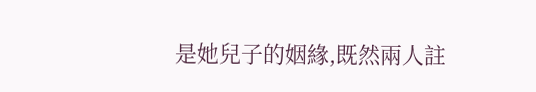是她兒子的姻緣,既然兩人註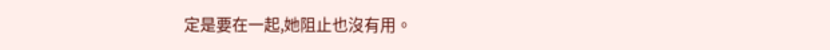定是要在一起,她阻止也沒有用。